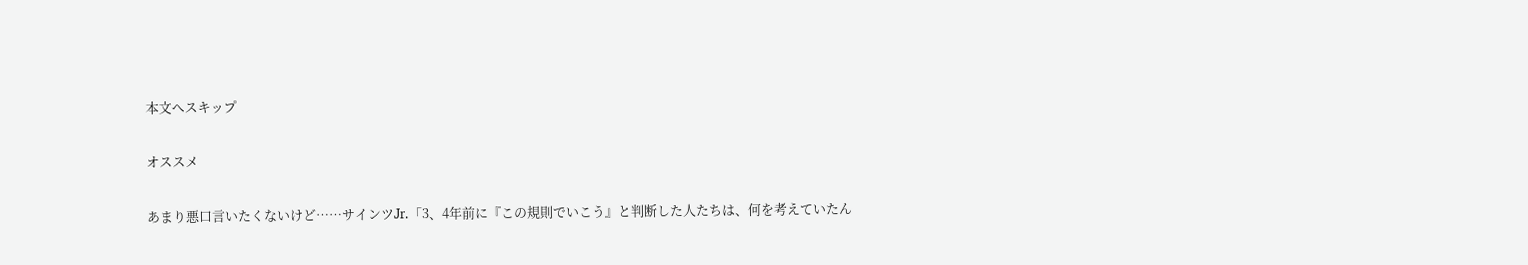本文へスキップ

オススメ

あまり悪口言いたくないけど……サインツJr.「3、4年前に『この規則でいこう』と判断した人たちは、何を考えていたん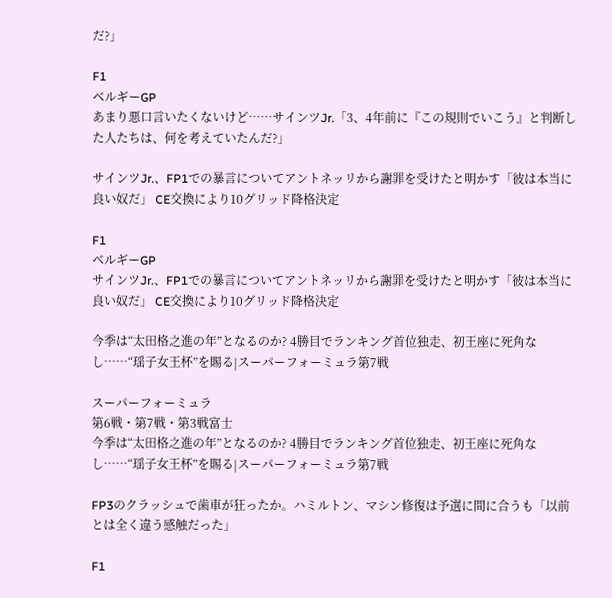だ?」

F1
ベルギーGP
あまり悪口言いたくないけど……サインツJr.「3、4年前に『この規則でいこう』と判断した人たちは、何を考えていたんだ?」

サインツJr.、FP1での暴言についてアントネッリから謝罪を受けたと明かす「彼は本当に良い奴だ」 CE交換により10グリッド降格決定

F1
ベルギーGP
サインツJr.、FP1での暴言についてアントネッリから謝罪を受けたと明かす「彼は本当に良い奴だ」 CE交換により10グリッド降格決定

今季は“太田格之進の年”となるのか? 4勝目でランキング首位独走、初王座に死角なし……“瑶子女王杯”を賜る|スーパーフォーミュラ第7戦

スーパーフォーミュラ
第6戦・第7戦・第3戦富士
今季は“太田格之進の年”となるのか? 4勝目でランキング首位独走、初王座に死角なし……“瑶子女王杯”を賜る|スーパーフォーミュラ第7戦

FP3のクラッシュで歯車が狂ったか。ハミルトン、マシン修復は予選に間に合うも「以前とは全く違う感触だった」

F1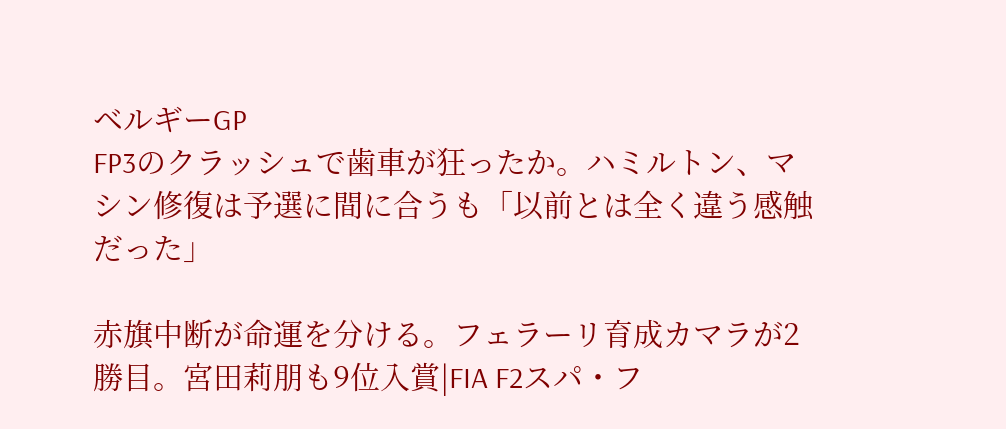ベルギーGP
FP3のクラッシュで歯車が狂ったか。ハミルトン、マシン修復は予選に間に合うも「以前とは全く違う感触だった」

赤旗中断が命運を分ける。フェラーリ育成カマラが2勝目。宮田莉朋も9位入賞|FIA F2スパ・フ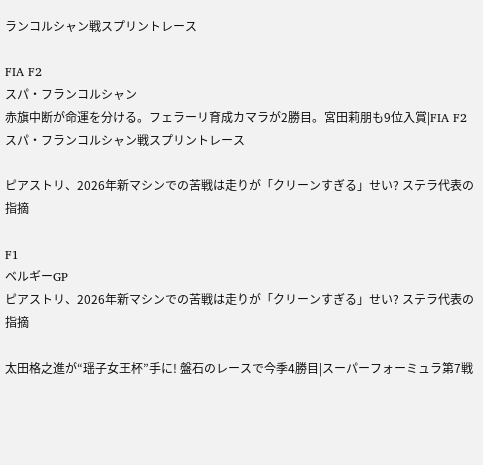ランコルシャン戦スプリントレース

FIA F2
スパ・フランコルシャン
赤旗中断が命運を分ける。フェラーリ育成カマラが2勝目。宮田莉朋も9位入賞|FIA F2スパ・フランコルシャン戦スプリントレース

ピアストリ、2026年新マシンでの苦戦は走りが「クリーンすぎる」せい? ステラ代表の指摘

F1
ベルギーGP
ピアストリ、2026年新マシンでの苦戦は走りが「クリーンすぎる」せい? ステラ代表の指摘

太田格之進が“瑶子女王杯”手に! 盤石のレースで今季4勝目|スーパーフォーミュラ第7戦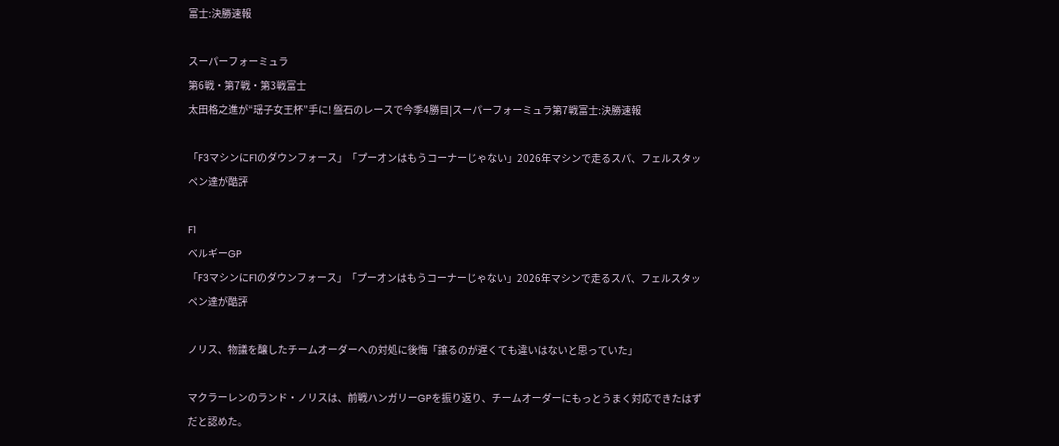富士:決勝速報

スーパーフォーミュラ
第6戦・第7戦・第3戦富士
太田格之進が“瑶子女王杯”手に! 盤石のレースで今季4勝目|スーパーフォーミュラ第7戦富士:決勝速報

「F3マシンにF1のダウンフォース」「プーオンはもうコーナーじゃない」2026年マシンで走るスパ、フェルスタッペン達が酷評

F1
ベルギーGP
「F3マシンにF1のダウンフォース」「プーオンはもうコーナーじゃない」2026年マシンで走るスパ、フェルスタッペン達が酷評

ノリス、物議を醸したチームオーダーへの対処に後悔「譲るのが遅くても違いはないと思っていた」

マクラーレンのランド・ノリスは、前戦ハンガリーGPを振り返り、チームオーダーにもっとうまく対応できたはずだと認めた。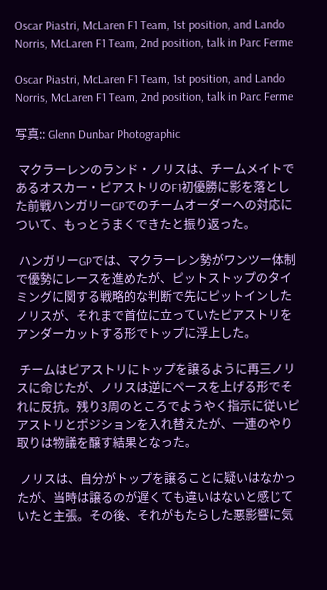Oscar Piastri, McLaren F1 Team, 1st position, and Lando Norris, McLaren F1 Team, 2nd position, talk in Parc Ferme

Oscar Piastri, McLaren F1 Team, 1st position, and Lando Norris, McLaren F1 Team, 2nd position, talk in Parc Ferme

写真:: Glenn Dunbar Photographic

 マクラーレンのランド・ノリスは、チームメイトであるオスカー・ピアストリのF1初優勝に影を落とした前戦ハンガリーGPでのチームオーダーへの対応について、もっとうまくできたと振り返った。

 ハンガリーGPでは、マクラーレン勢がワンツー体制で優勢にレースを進めたが、ピットストップのタイミングに関する戦略的な判断で先にピットインしたノリスが、それまで首位に立っていたピアストリをアンダーカットする形でトップに浮上した。

 チームはピアストリにトップを譲るように再三ノリスに命じたが、ノリスは逆にペースを上げる形でそれに反抗。残り3周のところでようやく指示に従いピアストリとポジションを入れ替えたが、一連のやり取りは物議を醸す結果となった。

 ノリスは、自分がトップを譲ることに疑いはなかったが、当時は譲るのが遅くても違いはないと感じていたと主張。その後、それがもたらした悪影響に気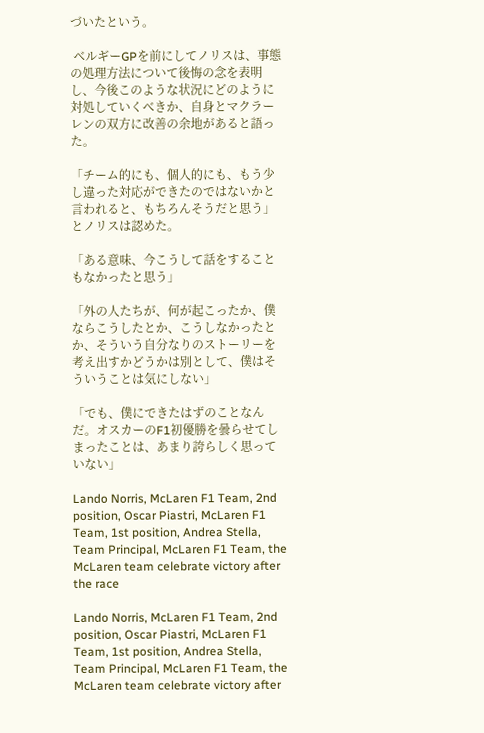づいたという。

 ベルギーGPを前にしてノリスは、事態の処理方法について後悔の念を表明し、今後このような状況にどのように対処していくべきか、自身とマクラーレンの双方に改善の余地があると語った。

「チーム的にも、個人的にも、もう少し違った対応ができたのではないかと言われると、もちろんそうだと思う」とノリスは認めた。

「ある意味、今こうして話をすることもなかったと思う」

「外の人たちが、何が起こったか、僕ならこうしたとか、こうしなかったとか、そういう自分なりのストーリーを考え出すかどうかは別として、僕はそういうことは気にしない」

「でも、僕にできたはずのことなんだ。オスカーのF1初優勝を曇らせてしまったことは、あまり誇らしく思っていない」

Lando Norris, McLaren F1 Team, 2nd position, Oscar Piastri, McLaren F1 Team, 1st position, Andrea Stella, Team Principal, McLaren F1 Team, the McLaren team celebrate victory after the race

Lando Norris, McLaren F1 Team, 2nd position, Oscar Piastri, McLaren F1 Team, 1st position, Andrea Stella, Team Principal, McLaren F1 Team, the McLaren team celebrate victory after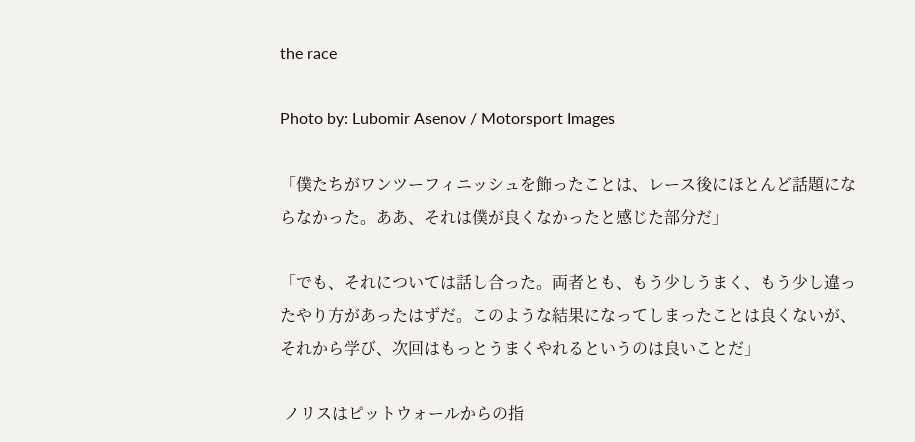the race

Photo by: Lubomir Asenov / Motorsport Images

「僕たちがワンツーフィニッシュを飾ったことは、レース後にほとんど話題にならなかった。ああ、それは僕が良くなかったと感じた部分だ」

「でも、それについては話し合った。両者とも、もう少しうまく、もう少し違ったやり方があったはずだ。このような結果になってしまったことは良くないが、それから学び、次回はもっとうまくやれるというのは良いことだ」

 ノリスはピットウォールからの指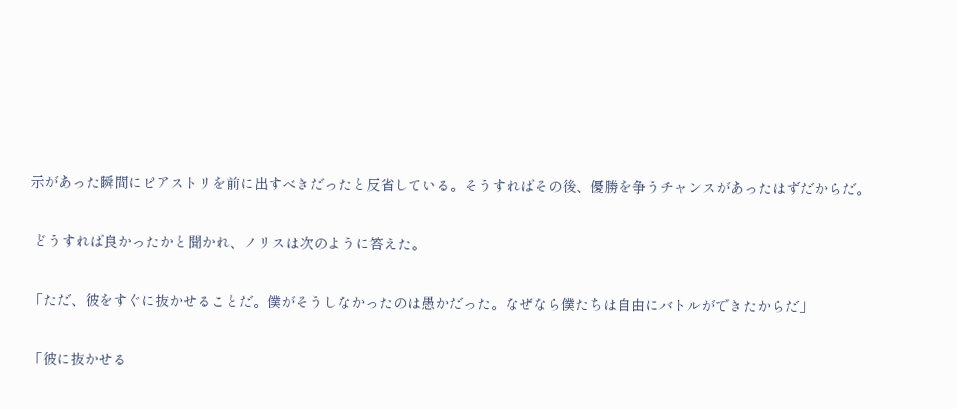示があった瞬間にピアストリを前に出すべきだったと反省している。そうすればその後、優勝を争うチャンスがあったはずだからだ。

 どうすれば良かったかと聞かれ、ノリスは次のように答えた。

「ただ、彼をすぐに抜かせることだ。僕がそうしなかったのは愚かだった。なぜなら僕たちは自由にバトルができたからだ」

「彼に抜かせる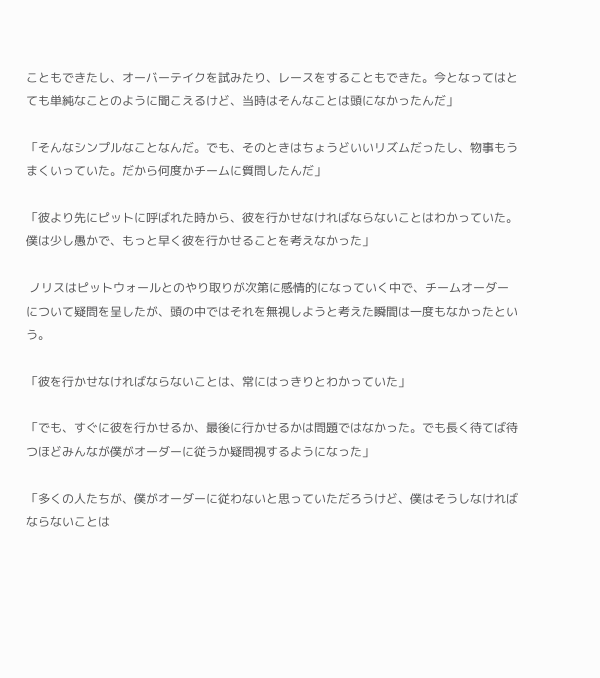こともできたし、オーバーテイクを試みたり、レースをすることもできた。今となってはとても単純なことのように聞こえるけど、当時はそんなことは頭になかったんだ」

「そんなシンプルなことなんだ。でも、そのときはちょうどいいリズムだったし、物事もうまくいっていた。だから何度かチームに質問したんだ」

「彼より先にピットに呼ばれた時から、彼を行かせなければならないことはわかっていた。僕は少し愚かで、もっと早く彼を行かせることを考えなかった」

 ノリスはピットウォールとのやり取りが次第に感情的になっていく中で、チームオーダーについて疑問を呈したが、頭の中ではそれを無視しようと考えた瞬間は一度もなかったという。

「彼を行かせなければならないことは、常にはっきりとわかっていた」

「でも、すぐに彼を行かせるか、最後に行かせるかは問題ではなかった。でも長く待てば待つほどみんなが僕がオーダーに従うか疑問視するようになった」

「多くの人たちが、僕がオーダーに従わないと思っていただろうけど、僕はそうしなければならないことは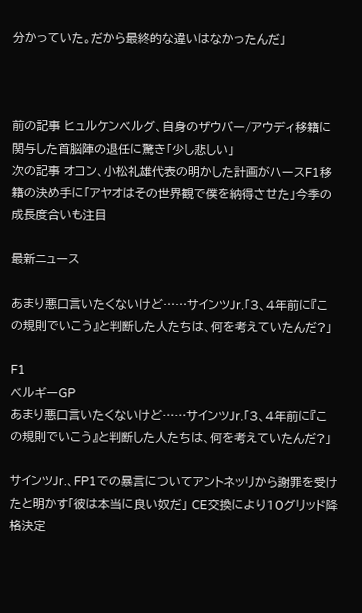分かっていた。だから最終的な違いはなかったんだ」



前の記事 ヒュルケンベルグ、自身のザウバー/アウディ移籍に関与した首脳陣の退任に驚き「少し悲しい」
次の記事 オコン、小松礼雄代表の明かした計画がハースF1移籍の決め手に「アヤオはその世界観で僕を納得させた」今季の成長度合いも注目

最新ニュース

あまり悪口言いたくないけど……サインツJr.「3、4年前に『この規則でいこう』と判断した人たちは、何を考えていたんだ?」

F1
ベルギーGP
あまり悪口言いたくないけど……サインツJr.「3、4年前に『この規則でいこう』と判断した人たちは、何を考えていたんだ?」

サインツJr.、FP1での暴言についてアントネッリから謝罪を受けたと明かす「彼は本当に良い奴だ」 CE交換により10グリッド降格決定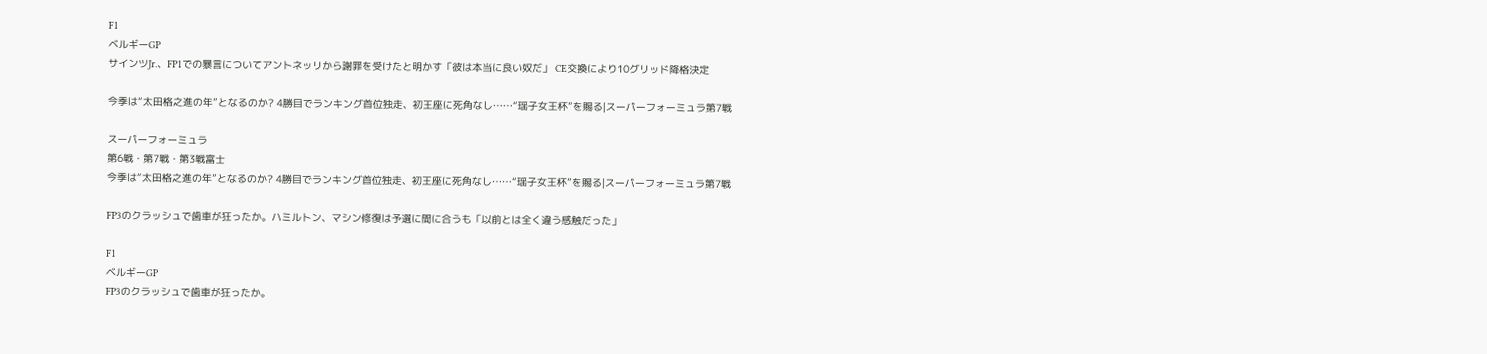F1
ベルギーGP
サインツJr.、FP1での暴言についてアントネッリから謝罪を受けたと明かす「彼は本当に良い奴だ」 CE交換により10グリッド降格決定

今季は“太田格之進の年”となるのか? 4勝目でランキング首位独走、初王座に死角なし……“瑶子女王杯”を賜る|スーパーフォーミュラ第7戦

スーパーフォーミュラ
第6戦・第7戦・第3戦富士
今季は“太田格之進の年”となるのか? 4勝目でランキング首位独走、初王座に死角なし……“瑶子女王杯”を賜る|スーパーフォーミュラ第7戦

FP3のクラッシュで歯車が狂ったか。ハミルトン、マシン修復は予選に間に合うも「以前とは全く違う感触だった」

F1
ベルギーGP
FP3のクラッシュで歯車が狂ったか。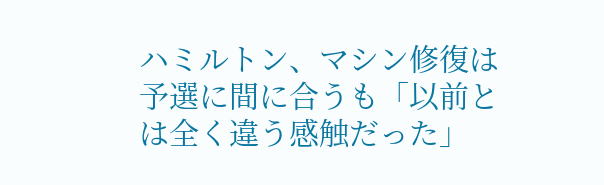ハミルトン、マシン修復は予選に間に合うも「以前とは全く違う感触だった」